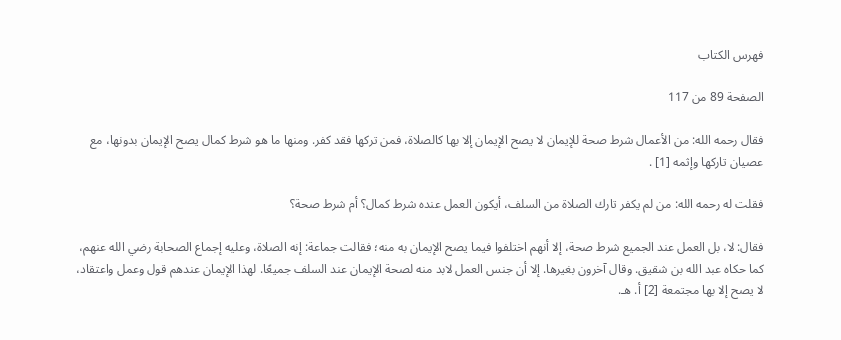فهرس الكتاب

الصفحة 89 من 117

فقال رحمه الله: من الأعمال شرط صحة للإيمان لا يصح الإيمان إلا بها كالصلاة، فمن تركها فقد كفر. ومنها ما هو شرط كمال يصح الإيمان بدونها، مع عصيان تاركها وإثمه [1] .

فقلت له رحمه الله: من لم يكفر تارك الصلاة من السلف، أيكون العمل عنده شرط كمال؟ أم شرط صحة؟

فقال: لا، بل العمل عند الجميع شرط صحة، إلا أنهم اختلفوا فيما يصح الإيمان به منه؛ فقالت جماعة: إنه الصلاة، وعليه إجماع الصحابة رضي الله عنهم، كما حكاه عبد الله بن شقيق. وقال آخرون بغيرها. إلا أن جنس العمل لابد منه لصحة الإيمان عند السلف جميعًا. لهذا الإيمان عندهم قول وعمل واعتقاد، لا يصح إلا بها مجتمعة [2] أ. هـ.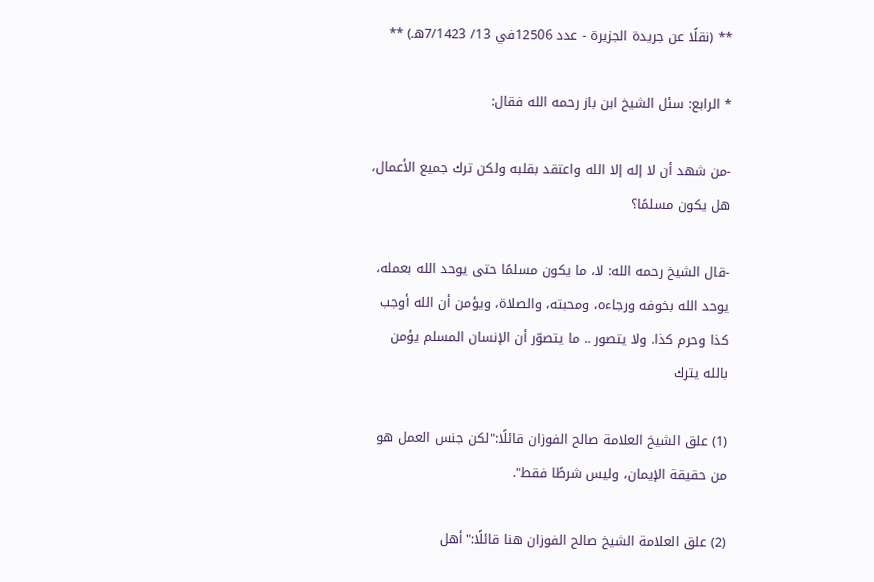** (نقلًا عن جريدة الجزيرة - عدد 12506في 13/ 7/1423هـ) **

* الرابع: سئل الشيخ ابن باز رحمه الله فقال:

-من شهد أن لا إله إلا الله واعتقد بقلبه ولكن ترك جميع الأعمال، هل يكون مسلمًا؟

-قال الشيخ رحمه الله: لا، ما يكون مسلمًا حتى يوحد الله بعمله، يوحد الله بخوفه ورجاءه، ومحبته، والصلاة، ويؤمن أن الله أوجب كذا وحرم كذا. ولا يتصور .. ما يتصوّر أن الإنسان المسلم يؤمن بالله يترك

(1) علق الشيخ العلامة صالح الفوزان قائلًا:"لكن جنس العمل هو من حقيقة الإيمان، وليس شرطًا فقط".

(2) علق العلامة الشيخ صالح الفوزان هنا قائلًا:"أهل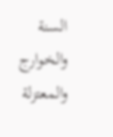السنة والخوارج والمعتزلة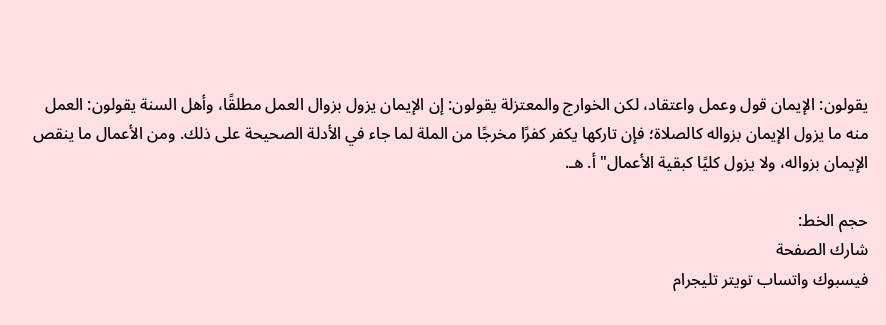يقولون: الإيمان قول وعمل واعتقاد، لكن الخوارج والمعتزلة يقولون: إن الإيمان يزول بزوال العمل مطلقًا، وأهل السنة يقولون: العمل منه ما يزول الإيمان بزواله كالصلاة؛ فإن تاركها يكفر كفرًا مخرجًا من الملة لما جاء في الأدلة الصحيحة على ذلك. ومن الأعمال ما ينقص الإيمان بزواله، ولا يزول كليًا كبقية الأعمال"أ. هـ.

حجم الخط:
شارك الصفحة
فيسبوك واتساب تويتر تليجرام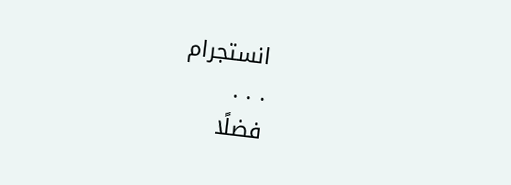انستجرام
. . .
فضلًا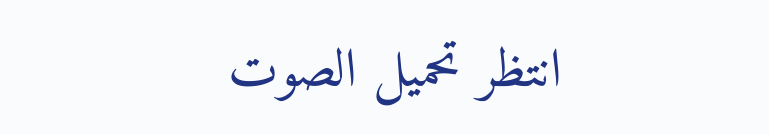انتظر تحميل الصوت